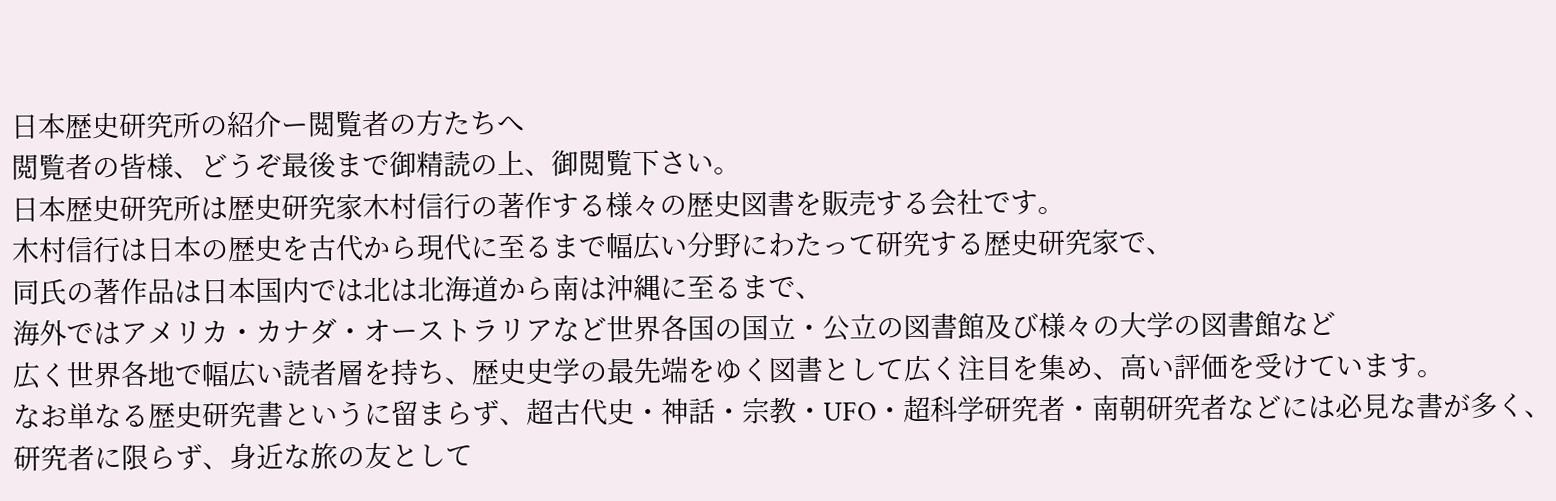日本歴史研究所の紹介ー閲覧者の方たちへ
閲覧者の皆様、どうぞ最後まで御精読の上、御閲覧下さい。
日本歴史研究所は歴史研究家木村信行の著作する様々の歴史図書を販売する会社です。
木村信行は日本の歴史を古代から現代に至るまで幅広い分野にわたって研究する歴史研究家で、
同氏の著作品は日本国内では北は北海道から南は沖縄に至るまで、
海外ではアメリカ・カナダ・オーストラリアなど世界各国の国立・公立の図書館及び様々の大学の図書館など
広く世界各地で幅広い読者層を持ち、歴史史学の最先端をゆく図書として広く注目を集め、高い評価を受けています。
なお単なる歴史研究書というに留まらず、超古代史・神話・宗教・UFO・超科学研究者・南朝研究者などには必見な書が多く、
研究者に限らず、身近な旅の友として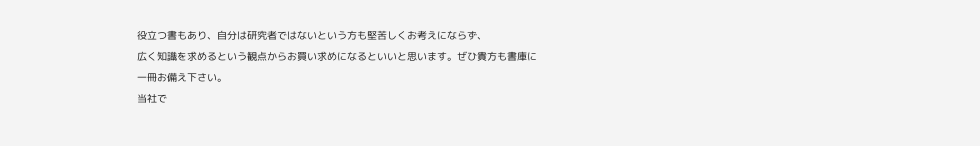役立つ書もあり、自分は研究者ではないという方も堅苦しくお考えにならず、
広く知識を求めるという観点からお買い求めになるといいと思います。ぜひ貴方も書庫に一冊お備え下さい。
当社で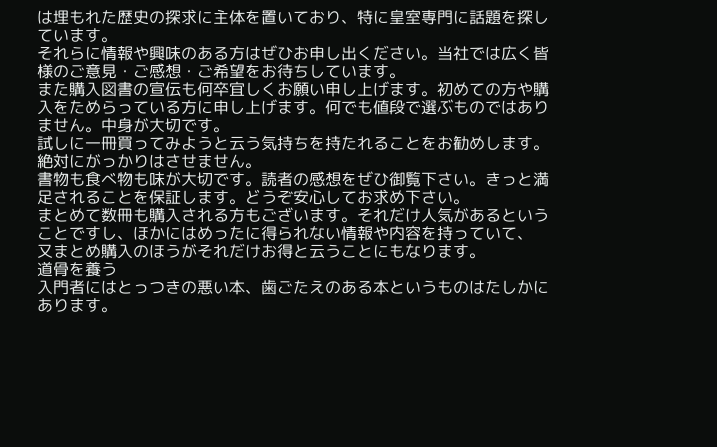は埋もれた歴史の探求に主体を置いており、特に皇室専門に話題を探しています。
それらに情報や興味のある方はぜひお申し出ください。当社では広く皆様のご意見・ご感想・ご希望をお待ちしています。
また購入図書の宣伝も何卒宜しくお願い申し上げます。初めての方や購入をためらっている方に申し上げます。何でも値段で選ぶものではありません。中身が大切です。
試しに一冊買ってみようと云う気持ちを持たれることをお勧めします。絶対にがっかりはさせません。
書物も食べ物も味が大切です。読者の感想をぜひ御覧下さい。きっと満足されることを保証します。どうぞ安心してお求め下さい。
まとめて数冊も購入される方もございます。それだけ人気があるということですし、ほかにはめったに得られない情報や内容を持っていて、
又まとめ購入のほうがそれだけお得と云うことにもなります。
道骨を養う
入門者にはとっつきの悪い本、歯ごたえのある本というものはたしかにあります。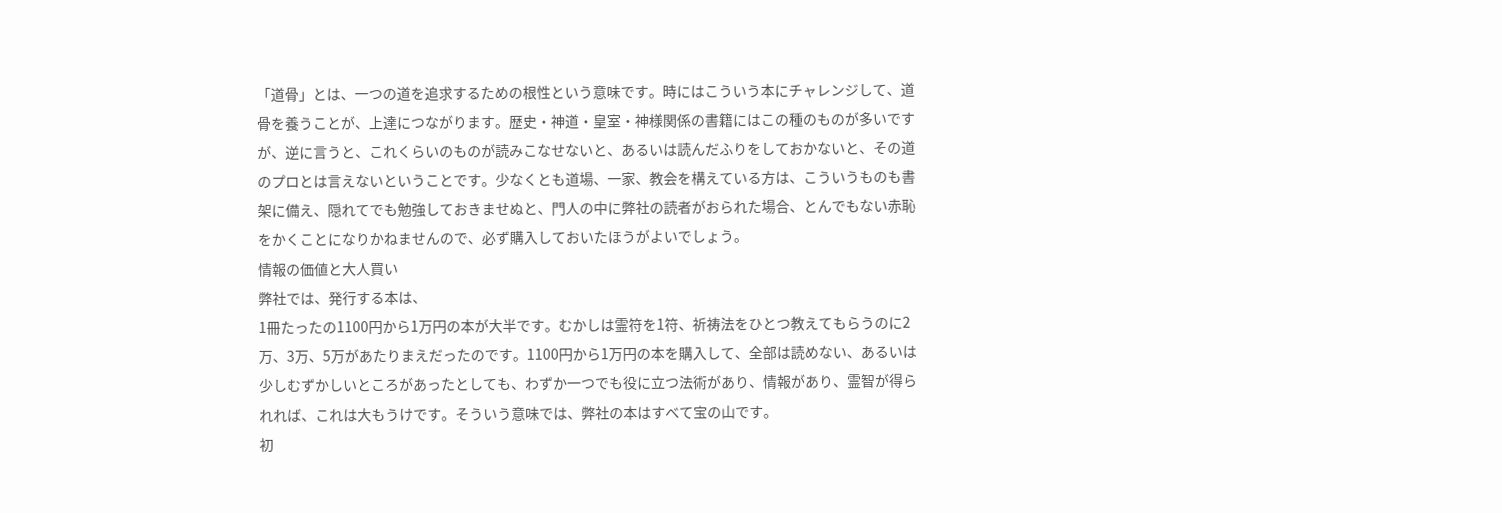「道骨」とは、一つの道を追求するための根性という意味です。時にはこういう本にチャレンジして、道骨を養うことが、上達につながります。歴史・神道・皇室・神様関係の書籍にはこの種のものが多いですが、逆に言うと、これくらいのものが読みこなせないと、あるいは読んだふりをしておかないと、その道のプロとは言えないということです。少なくとも道場、一家、教会を構えている方は、こういうものも書架に備え、隠れてでも勉強しておきませぬと、門人の中に弊社の読者がおられた場合、とんでもない赤恥をかくことになりかねませんので、必ず購入しておいたほうがよいでしょう。
情報の価値と大人買い
弊社では、発行する本は、
1冊たったの1100円から1万円の本が大半です。むかしは霊符を1符、祈祷法をひとつ教えてもらうのに2万、3万、5万があたりまえだったのです。1100円から1万円の本を購入して、全部は読めない、あるいは少しむずかしいところがあったとしても、わずか一つでも役に立つ法術があり、情報があり、霊智が得られれば、これは大もうけです。そういう意味では、弊社の本はすべて宝の山です。
初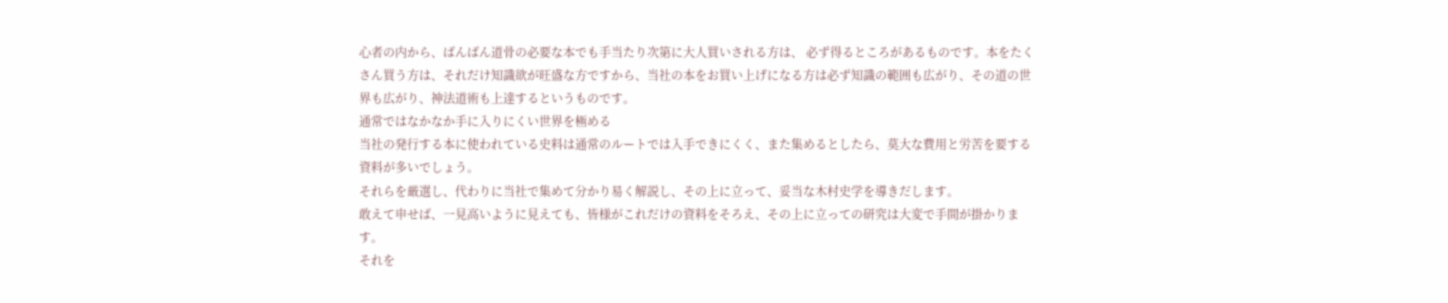心者の内から、ばんばん道骨の必要な本でも手当たり次第に大人買いされる方は、 必ず得るところがあるものです。本をたくさん買う方は、それだけ知識欲が旺盛な方ですから、当社の本をお買い上げになる方は必ず知識の範囲も広がり、その道の世界も広がり、神法道術も上達するというものです。
通常ではなかなか手に入りにくい世界を極める
当社の発行する本に使われている史料は通常のルートでは入手できにくく、また集めるとしたら、莫大な費用と労苦を要する資料が多いでしょう。
それらを厳選し、代わりに当社で集めて分かり易く解説し、その上に立って、妥当な木村史学を導きだします。
敢えて申せば、一見高いように見えても、皆様がこれだけの資料をそろえ、その上に立っての研究は大変で手間が掛かります。
それを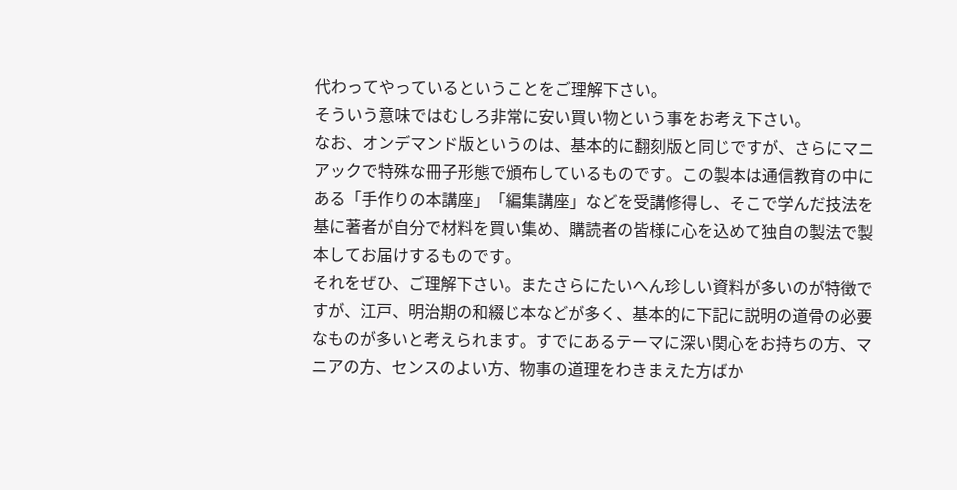代わってやっているということをご理解下さい。
そういう意味ではむしろ非常に安い買い物という事をお考え下さい。
なお、オンデマンド版というのは、基本的に翻刻版と同じですが、さらにマニアックで特殊な冊子形態で頒布しているものです。この製本は通信教育の中にある「手作りの本講座」「編集講座」などを受講修得し、そこで学んだ技法を基に著者が自分で材料を買い集め、購読者の皆様に心を込めて独自の製法で製本してお届けするものです。
それをぜひ、ご理解下さい。またさらにたいへん珍しい資料が多いのが特徴ですが、江戸、明治期の和綴じ本などが多く、基本的に下記に説明の道骨の必要なものが多いと考えられます。すでにあるテーマに深い関心をお持ちの方、マニアの方、センスのよい方、物事の道理をわきまえた方ばか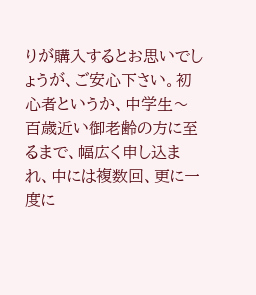りが購入するとお思いでしょうが、ご安心下さい。初心者というか、中学生〜百歳近い御老齢の方に至るまで、幅広く申し込まれ、中には複数回、更に一度に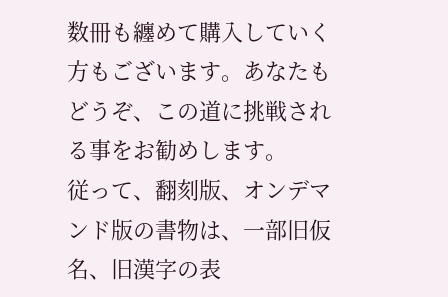数冊も纏めて購入していく方もございます。あなたもどうぞ、この道に挑戦される事をお勧めします。
従って、翻刻版、オンデマンド版の書物は、一部旧仮名、旧漢字の表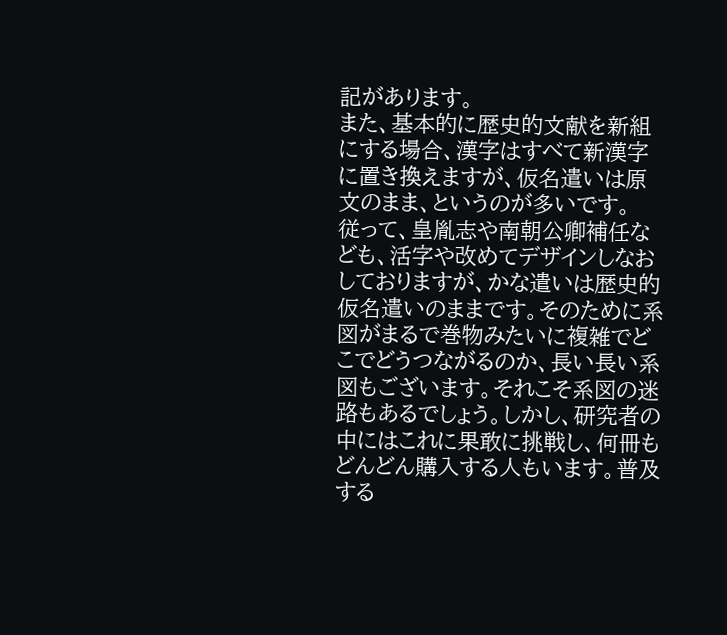記があります。
また、基本的に歴史的文献を新組にする場合、漢字はすべて新漢字に置き換えますが、仮名遣いは原文のまま、というのが多いです。
従って、皇胤志や南朝公卿補任なども、活字や改めてデザインしなおしておりますが、かな遣いは歴史的仮名遣いのままです。そのために系図がまるで巻物みたいに複雑でどこでどうつながるのか、長い長い系図もございます。それこそ系図の迷路もあるでしょう。しかし、研究者の中にはこれに果敢に挑戦し、何冊もどんどん購入する人もいます。普及する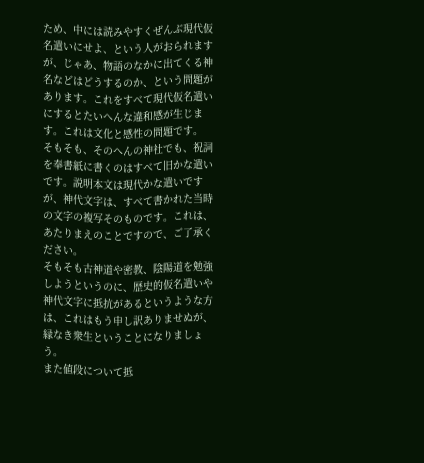ため、中には読みやすくぜんぶ現代仮名遣いにせよ、という人がおられますが、じゃあ、物語のなかに出てくる神名などはどうするのか、という問題があります。これをすべて現代仮名遣いにするとたいへんな違和感が生じます。これは文化と感性の問題です。
そもそも、そのへんの神社でも、祝詞を奉書紙に書くのはすべて旧かな遣いです。説明本文は現代かな遣いですが、神代文字は、すべて書かれた当時の文字の複写そのものです。これは、あたりまえのことですので、ご了承ください。
そもそも古神道や密教、陰陽道を勉強しようというのに、歴史的仮名遣いや神代文字に抵抗があるというような方は、これはもう申し訳ありませぬが、縁なき衆生ということになりましょう。
また値段について抵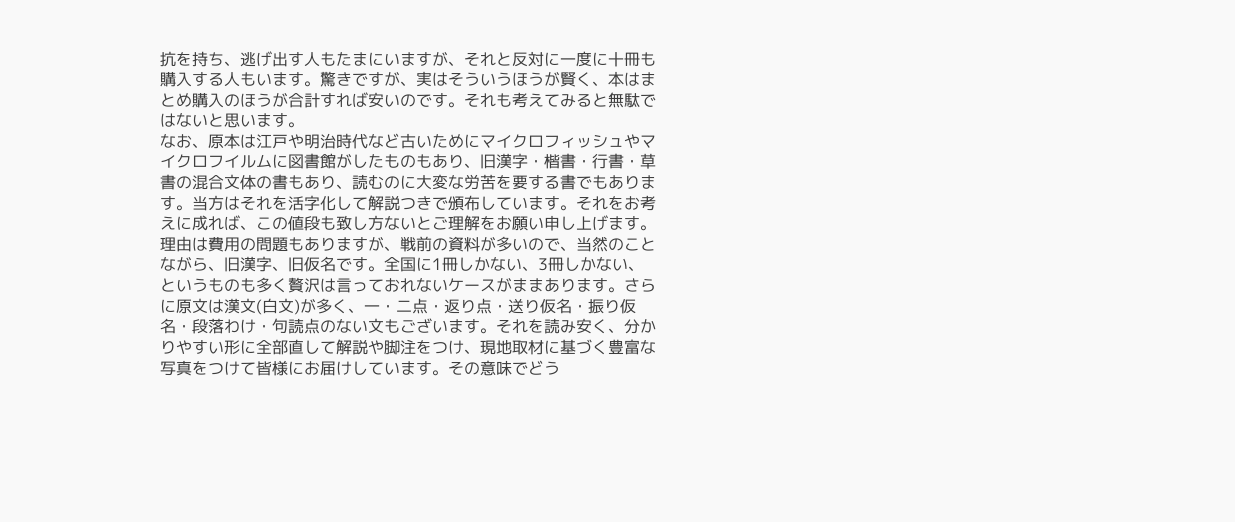抗を持ち、逃げ出す人もたまにいますが、それと反対に一度に十冊も購入する人もいます。驚きですが、実はそういうほうが賢く、本はまとめ購入のほうが合計すれば安いのです。それも考えてみると無駄ではないと思います。
なお、原本は江戸や明治時代など古いためにマイクロフィッシュやマイクロフイルムに図書館がしたものもあり、旧漢字・楷書・行書・草書の混合文体の書もあり、読むのに大変な労苦を要する書でもあります。当方はそれを活字化して解説つきで頒布しています。それをお考えに成れば、この値段も致し方ないとご理解をお願い申し上げます。
理由は費用の問題もありますが、戦前の資料が多いので、当然のことながら、旧漢字、旧仮名です。全国に1冊しかない、3冊しかない、というものも多く贅沢は言っておれないケースがままあります。さらに原文は漢文(白文)が多く、一・二点・返り点・送り仮名・振り仮名・段落わけ・句読点のない文もございます。それを読み安く、分かりやすい形に全部直して解説や脚注をつけ、現地取材に基づく豊富な写真をつけて皆様にお届けしています。その意味でどう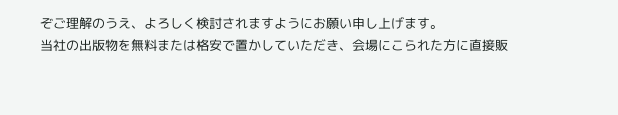ぞご理解のうえ、よろしく検討されますようにお願い申し上げます。
当社の出版物を無料または格安で置かしていただき、会場にこられた方に直接販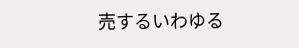売するいわゆる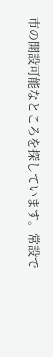市の開設可能なところを探しています。常設で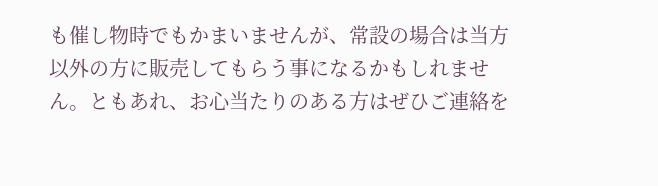も催し物時でもかまいませんが、常設の場合は当方以外の方に販売してもらう事になるかもしれません。ともあれ、お心当たりのある方はぜひご連絡を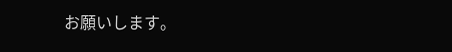お願いします。